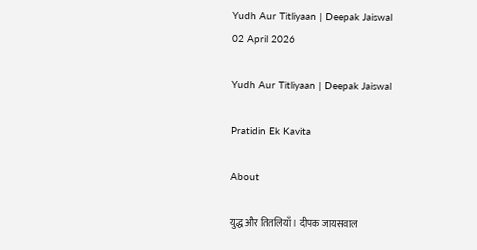Yudh Aur Titliyaan | Deepak Jaiswal
02 April 2026

Yudh Aur Titliyaan | Deepak Jaiswal

Pratidin Ek Kavita

About

युद्ध और तितलियाँ । दीपक जायसवाल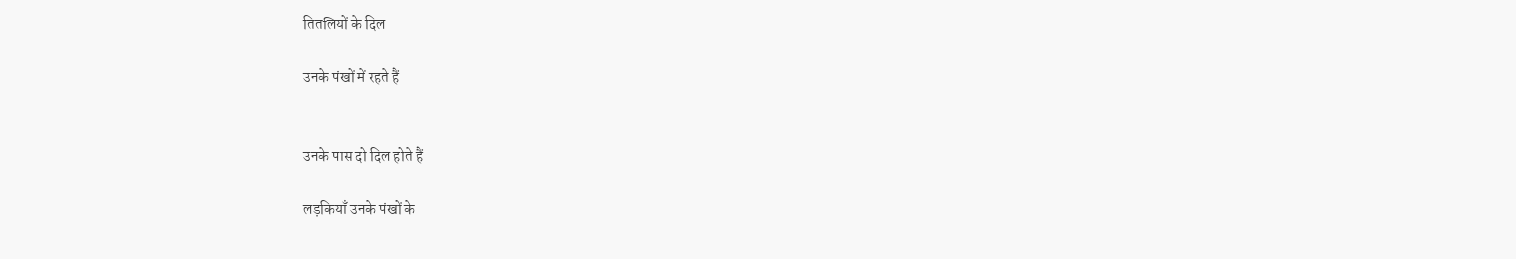तितलियों के दिल

उनके पंखों में रहते हैं


उनके पास दो दिल होते हैं

लड़कियाँ उनके पंखों के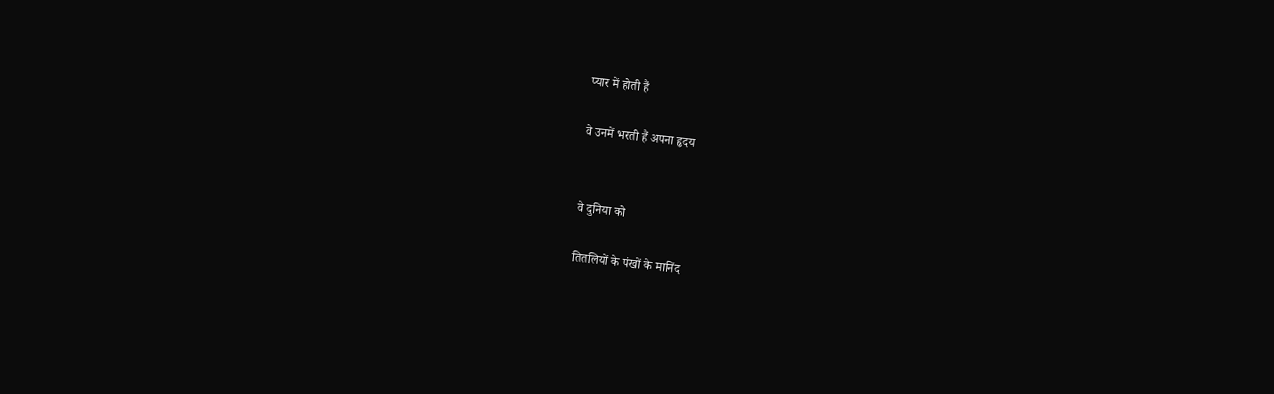प्यार में होती हैं

वे उनमें भरती हैं अपना हृदय


वे दुनिया को

तितलियों के पंखों के मानिंद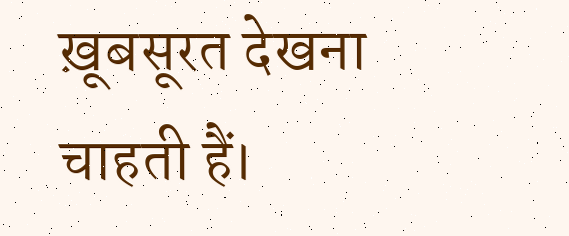ख़ूबसूरत देखना चाहती हैं।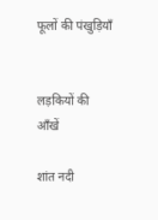फूलों की पंखुड़ियाँ


लड़कियों की आँखें

शांत नदी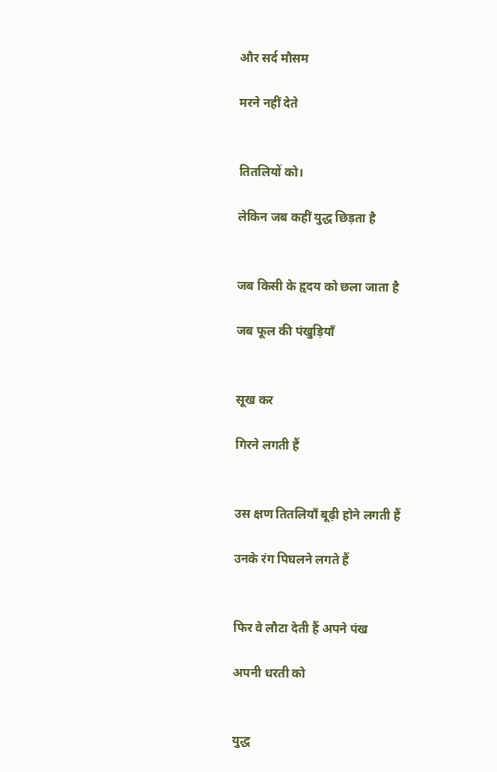और सर्द मौसम

मरने नहीं देते


तितलियों को।

लेकिन जब कहीं युद्ध छिड़ता है


जब किसी के हृदय को छला जाता है

जब फूल की पंखुड़ियाँ


सूख कर

गिरने लगती हैं


उस क्षण तितलियाँ बूढ़ी होने लगती हैं

उनके रंग पिघलने लगते हैं


फिर वे लौटा देती हैं अपने पंख

अपनी धरती को


युद्ध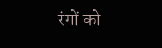रंगों को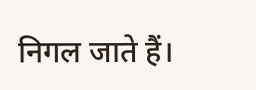निगल जाते हैं।